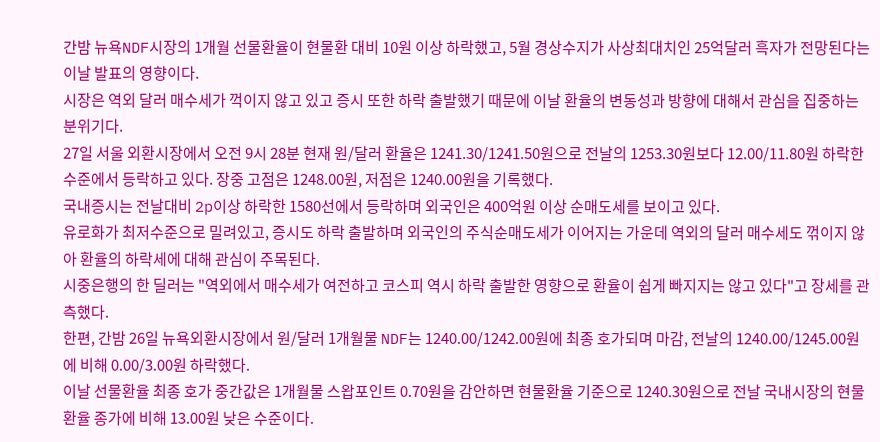간밤 뉴욕NDF시장의 1개월 선물환율이 현물환 대비 10원 이상 하락했고, 5월 경상수지가 사상최대치인 25억달러 흑자가 전망된다는 이날 발표의 영향이다.
시장은 역외 달러 매수세가 꺽이지 않고 있고 증시 또한 하락 출발했기 때문에 이날 환율의 변동성과 방향에 대해서 관심을 집중하는 분위기다.
27일 서울 외환시장에서 오전 9시 28분 현재 원/달러 환율은 1241.30/1241.50원으로 전날의 1253.30원보다 12.00/11.80원 하락한 수준에서 등락하고 있다. 장중 고점은 1248.00원, 저점은 1240.00원을 기록했다.
국내증시는 전날대비 2p이상 하락한 1580선에서 등락하며 외국인은 400억원 이상 순매도세를 보이고 있다.
유로화가 최저수준으로 밀려있고, 증시도 하락 출발하며 외국인의 주식순매도세가 이어지는 가운데 역외의 달러 매수세도 꺾이지 않아 환율의 하락세에 대해 관심이 주목된다.
시중은행의 한 딜러는 "역외에서 매수세가 여전하고 코스피 역시 하락 출발한 영향으로 환율이 쉽게 빠지지는 않고 있다"고 장세를 관측했다.
한편, 간밤 26일 뉴욕외환시장에서 원/달러 1개월물 NDF는 1240.00/1242.00원에 최종 호가되며 마감, 전날의 1240.00/1245.00원에 비해 0.00/3.00원 하락했다.
이날 선물환율 최종 호가 중간값은 1개월물 스왑포인트 0.70원을 감안하면 현물환율 기준으로 1240.30원으로 전날 국내시장의 현물환율 종가에 비해 13.00원 낮은 수준이다.